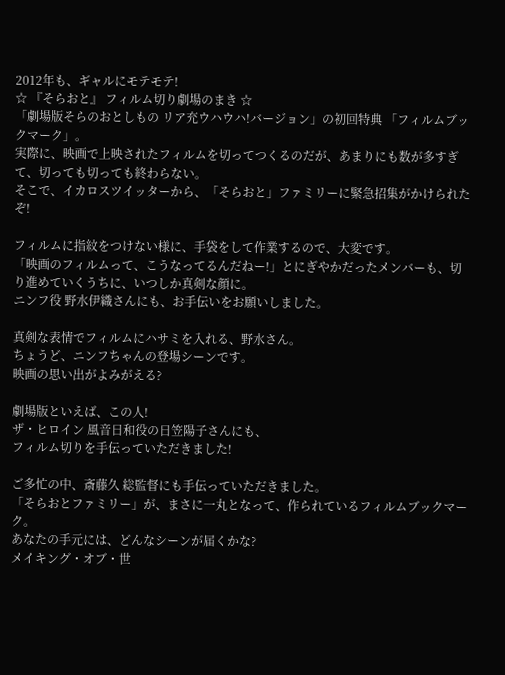2012年も、ギャルにモテモテ!
☆ 『そらおと』 フィルム切り劇場のまき ☆
「劇場版そらのおとしもの リア充ウハウハ!バージョン」の初回特典 「フィルムブックマーク」。
実際に、映画で上映されたフィルムを切ってつくるのだが、あまりにも数が多すぎて、切っても切っても終わらない。
そこで、イカロスツイッターから、「そらおと」ファミリーに緊急招集がかけられたぞ!

フィルムに指紋をつけない様に、手袋をして作業するので、大変です。
「映画のフィルムって、こうなってるんだねー!」とにぎやかだったメンバーも、切り進めていくうちに、いつしか真剣な顔に。
ニンフ役 野水伊織さんにも、お手伝いをお願いしました。

真剣な表情でフィルムにハサミを入れる、野水さん。
ちょうど、ニンフちゃんの登場シーンです。
映画の思い出がよみがえる?

劇場版といえば、この人!
ザ・ヒロイン 風音日和役の日笠陽子さんにも、
フィルム切りを手伝っていただきました!

ご多忙の中、斎藤久 総監督にも手伝っていただきました。
「そらおとファミリー」が、まさに一丸となって、作られているフィルムブックマーク。
あなたの手元には、どんなシーンが届くかな?
メイキング・オブ・世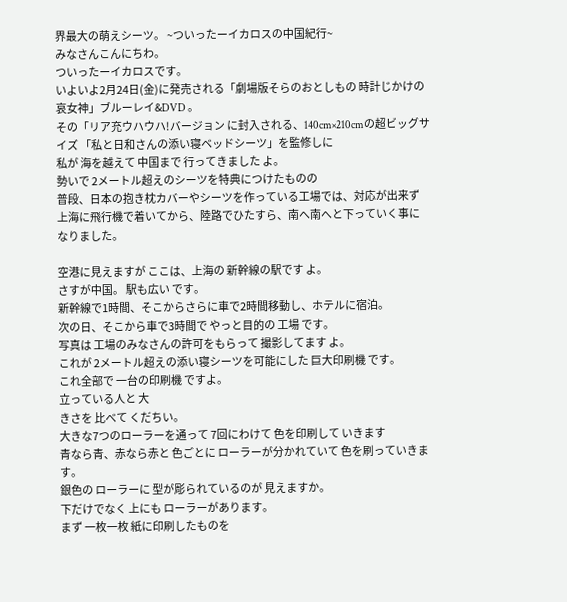界最大の萌えシーツ。 ~ついったーイカロスの中国紀行~
みなさんこんにちわ。
ついったーイカロスです。
いよいよ2月24日(金)に発売される「劇場版そらのおとしもの 時計じかけの哀女神」ブルーレイ&DVD 。
その「リア充ウハウハ!バージョン に封入される、140cm×210cmの超ビッグサイズ 「私と日和さんの添い寝ベッドシーツ」を監修しに
私が 海を越えて 中国まで 行ってきました よ。
勢いで 2メートル超えのシーツを特典につけたものの
普段、日本の抱き枕カバーやシーツを作っている工場では、対応が出来ず
上海に飛行機で着いてから、陸路でひたすら、南へ南へと下っていく事に
なりました。

空港に見えますが ここは、上海の 新幹線の駅です よ。
さすが中国。 駅も広い です。
新幹線で1時間、そこからさらに車で2時間移動し、ホテルに宿泊。
次の日、そこから車で3時間で やっと目的の 工場 です。
写真は 工場のみなさんの許可をもらって 撮影してます よ。
これが 2メートル超えの添い寝シーツを可能にした 巨大印刷機 です。
これ全部で 一台の印刷機 ですよ。
立っている人と 大
きさを 比べて くだちい。
大きな7つのローラーを通って 7回にわけて 色を印刷して いきます
青なら青、赤なら赤と 色ごとに ローラーが分かれていて 色を刷っていきます。
銀色の ローラーに 型が彫られているのが 見えますか。
下だけでなく 上にも ローラーがあります。
まず 一枚一枚 紙に印刷したものを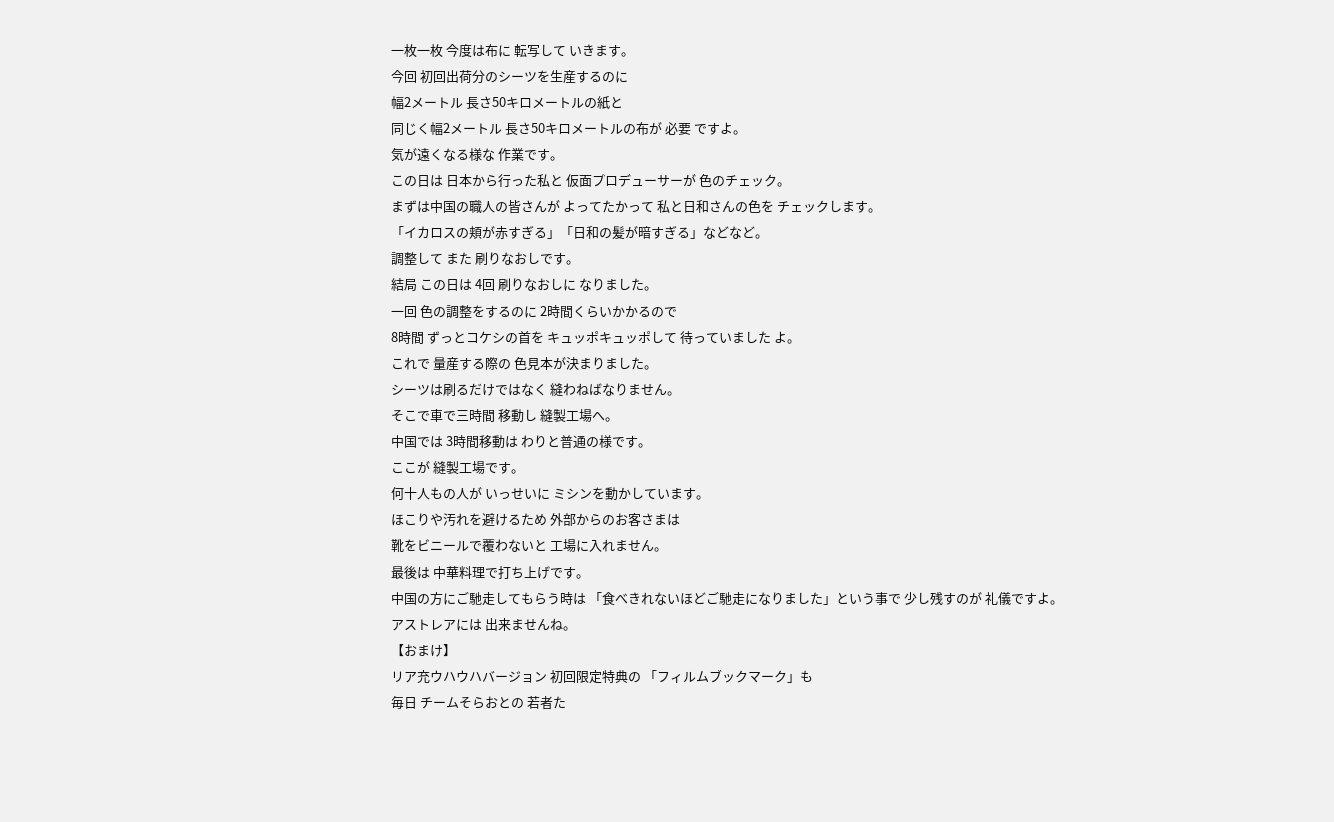一枚一枚 今度は布に 転写して いきます。
今回 初回出荷分のシーツを生産するのに
幅2メートル 長さ50キロメートルの紙と
同じく幅2メートル 長さ50キロメートルの布が 必要 ですよ。
気が遠くなる様な 作業です。
この日は 日本から行った私と 仮面プロデューサーが 色のチェック。
まずは中国の職人の皆さんが よってたかって 私と日和さんの色を チェックします。
「イカロスの頬が赤すぎる」「日和の髪が暗すぎる」などなど。
調整して また 刷りなおしです。
結局 この日は 4回 刷りなおしに なりました。
一回 色の調整をするのに 2時間くらいかかるので
8時間 ずっとコケシの首を キュッポキュッポして 待っていました よ。
これで 量産する際の 色見本が決まりました。
シーツは刷るだけではなく 縫わねばなりません。
そこで車で三時間 移動し 縫製工場へ。
中国では 3時間移動は わりと普通の様です。
ここが 縫製工場です。
何十人もの人が いっせいに ミシンを動かしています。
ほこりや汚れを避けるため 外部からのお客さまは
靴をビニールで覆わないと 工場に入れません。
最後は 中華料理で打ち上げです。
中国の方にご馳走してもらう時は 「食べきれないほどご馳走になりました」という事で 少し残すのが 礼儀ですよ。
アストレアには 出来ませんね。
【おまけ】
リア充ウハウハバージョン 初回限定特典の 「フィルムブックマーク」も
毎日 チームそらおとの 若者た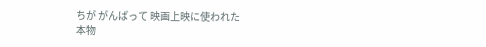ちが がんばって 映画上映に使われた
本物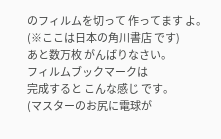のフィルムを切って 作ってます よ。
(※ここは日本の角川書店 です)
あと数万枚 がんばりなさい。
フィルムブックマークは
完成すると こんな感じ です。
(マスターのお尻に電球が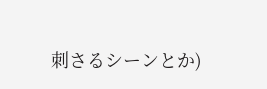刺さるシーンとか)